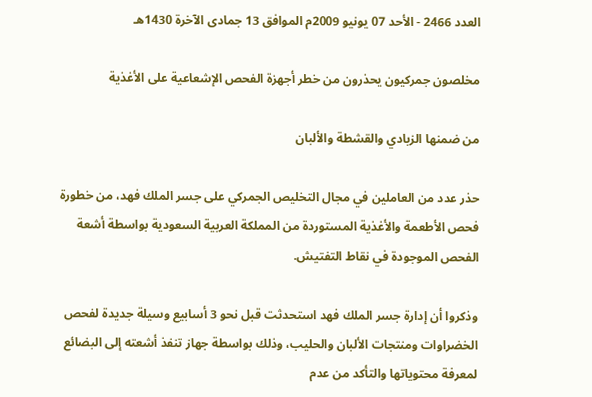العدد 2466 - الأحد 07 يونيو 2009م الموافق 13 جمادى الآخرة 1430هـ

مخلصون جمركيون يحذرون من خطر أجهزة الفحص الإشعاعية على الأغذية

من ضمنها الزبادي والقشطة والألبان

حذر عدد من العاملين في مجال التخليص الجمركي على جسر الملك فهد، من خطورة فحص الأطعمة والأغذية المستوردة من المملكة العربية السعودية بواسطة أشعة الفحص الموجودة في نقاط التفتيش.

وذكروا أن إدارة جسر الملك فهد استحدثت قبل نحو 3 أسابيع وسيلة جديدة لفحص الخضراوات ومنتجات الألبان والحليب، وذلك بواسطة جهاز تنفذ أشعته إلى البضائع لمعرفة محتوياتها والتأكد من عدم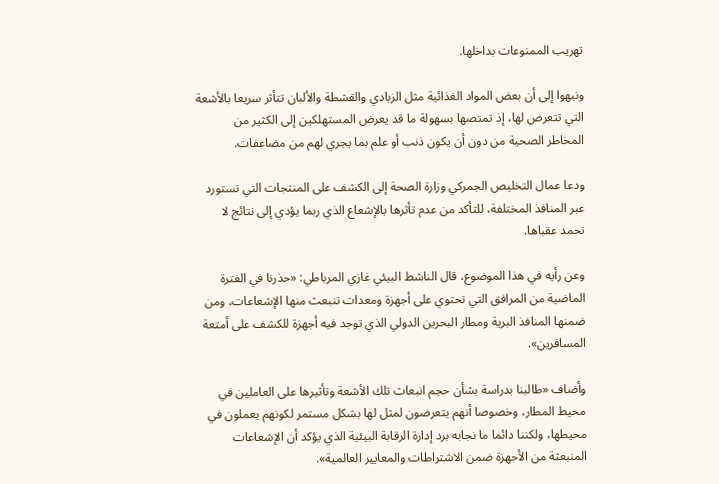تهريب الممنوعات بداخلها.

ونبهوا إلى أن بعض المواد الغذائية مثل الزبادي والقشطة والألبان تتأثر سريعا بالأشعة التي تتعرض لها، إذ تمتصها بسهولة ما قد يعرض المستهلكين إلى الكثير من المخاطر الصحية من دون أن يكون ذنب أو علم بما يجري لهم من مضاعفات.

ودعا عمال التخليص الجمركي وزارة الصحة إلى الكشف على المنتجات التي تستورد عبر المنافذ المختلفة، للتأكد من عدم تأثرها بالإشعاع الذي ربما يؤدي إلى نتائج لا تحمد عقباها.

وعن رأيه في هذا الموضوع، قال الناشط البيئي غازي المرباطي: «حذرنا في الفترة الماضية من المرافق التي تحتوي على أجهزة ومعدات تنبعث منها الإشعاعات، ومن ضمنها المنافذ البرية ومطار البحرين الدولي الذي توجد فيه أجهزة للكشف على أمتعة المسافرين».

وأضاف «طالبنا بدراسة بشأن حجم انبعاث تلك الأشعة وتأثيرها على العاملين في محيط المطار، وخصوصا أنهم يتعرضون لمثل لها بشكل مستمر لكونهم يعملون في محيطها، ولكننا دائما ما نجابه برد إدارة الرقابة البيئية الذي يؤكد أن الإشعاعات المنبعثة من الأجهزة ضمن الاشتراطات والمعايير العالمية».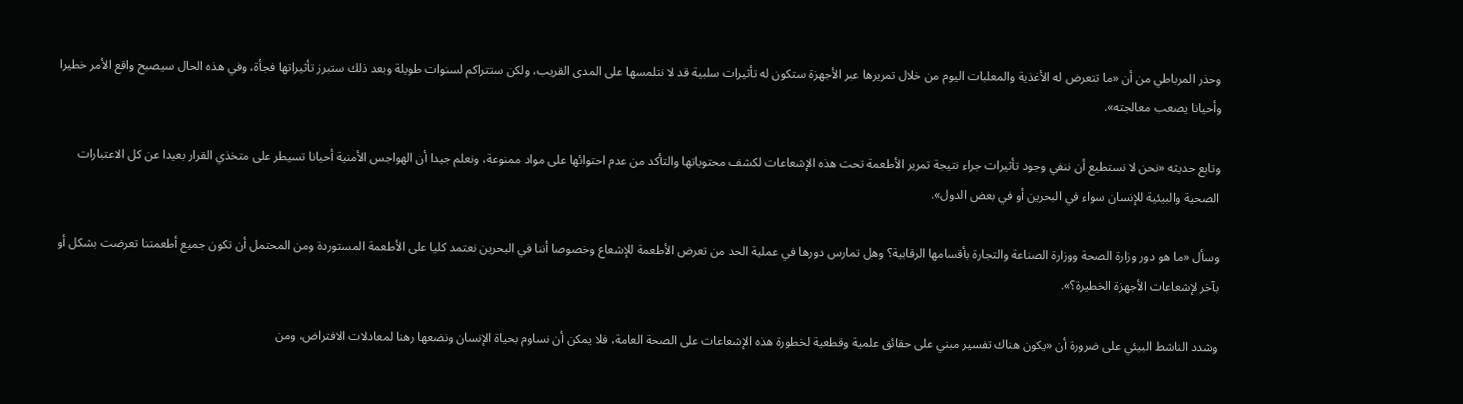وحذر المرباطي من أن «ما تتعرض له الأغذية والمعلبات اليوم من خلال تمريرها عبر الأجهزة ستكون له تأثيرات سلبية قد لا نتلمسها على المدى القريب، ولكن ستتراكم لسنوات طويلة وبعد ذلك ستبرز تأثيراتها فجأة، وفي هذه الحال سيصبح واقع الأمر خطيرا وأحيانا يصعب معالجته».

وتابع حديثه «نحن لا نستطيع أن ننفي وجود تأثيرات جراء نتيجة تمرير الأطعمة تحت هذه الإشعاعات لكشف محتوياتها والتأكد من عدم احتوائها على مواد ممنوعة، ونعلم جيدا أن الهواجس الأمنية أحيانا تسيطر على متخذي القرار بعيدا عن كل الاعتبارات الصحية والبيئية للإنسان سواء في البحرين أو في بعض الدول».

وسأل «ما هو دور وزارة الصحة ووزارة الصناعة والتجارة بأقسامها الرقابية؟ وهل تمارس دورها في عملية الحد من تعرض الأطعمة للإشعاع وخصوصا أننا في البحرين نعتمد كليا على الأطعمة المستوردة ومن المحتمل أن تكون جميع أطعمتنا تعرضت بشكل أو بآخر لإشعاعات الأجهزة الخطيرة؟».

وشدد الناشط البيئي على ضرورة أن «يكون هناك تفسير مبني على حقائق علمية وقطعية لخطورة هذه الإشعاعات على الصحة العامة، فلا يمكن أن نساوم بحياة الإنسان ونضعها رهنا لمعادلات الافتراض، ومن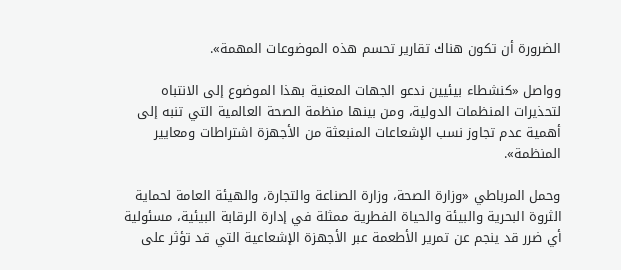الضرورة أن تكون هناك تقارير تحسم هذه الموضوعات المهمة».

وواصل «كنشطاء بيئيين ندعو الجهات المعنية بهذا الموضوع إلى الانتباه لتحذيرات المنظمات الدولية، ومن بينها منظمة الصحة العالمية التي تنبه إلى أهمية عدم تجاوز نسب الإشعاعات المنبعثة من الأجهزة اشتراطات ومعايير المنظمة».

وحمل المرباطي «وزارة الصحة، وزارة الصناعة والتجارة، والهيئة العامة لحماية الثروة البحرية والبيئة والحياة الفطرية ممثلة في إدارة الرقابة البيئية، مسئولية أي ضرر قد ينجم عن تمرير الأطعمة عبر الأجهزة الإشعاعية التي قد تؤثر على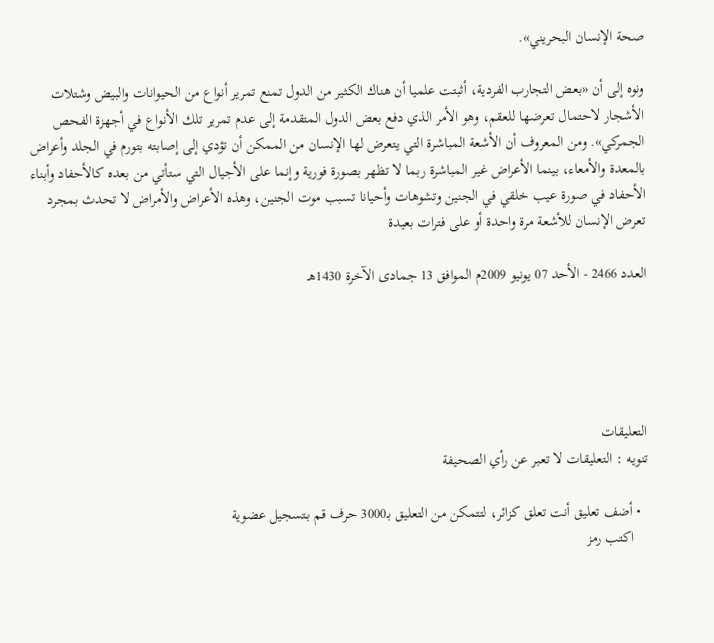صحة الإنسان البحريني».

ونوه إلى أن «بعض التجارب الفردية، أثبتت علميا أن هناك الكثير من الدول تمنع تمرير أنواع من الحيوانات والبيض وشتلات الأشجار لاحتمال تعرضها للعقم، وهو الأمر الذي دفع بعض الدول المتقدمة إلى عدم تمرير تلك الأنواع في أجهزة الفحص الجمركي». ومن المعروف أن الأشعة المباشرة التي يتعرض لها الإنسان من الممكن أن تؤدي إلى إصابته بتورم في الجلد وأعراض بالمعدة والأمعاء، بينما الأعراض غير المباشرة ربما لا تظهر بصورة فورية وإنما على الأجيال التي ستأتي من بعده كالأحفاد وأبناء الأحفاد في صورة عيب خلقي في الجنين وتشوهات وأحيانا تسبب موت الجنين، وهذه الأعراض والأمراض لا تحدث بمجرد تعرض الإنسان للأشعة مرة واحدة أو على فترات بعيدة

العدد 2466 - الأحد 07 يونيو 2009م الموافق 13 جمادى الآخرة 1430هـ





التعليقات
تنويه : التعليقات لا تعبر عن رأي الصحيفة

  • أضف تعليق أنت تعلق كزائر، لتتمكن من التعليق بـ3000 حرف قم بـتسجيل عضوية
    اكتب رمز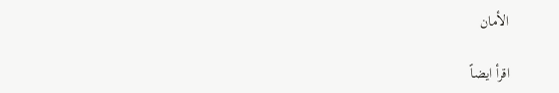الأمان

اقرأ ايضاً